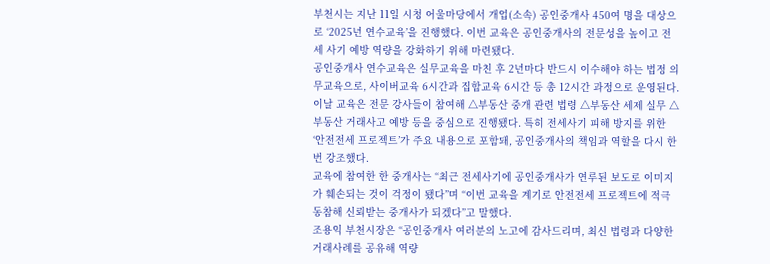부천시는 지난 11일 시청 어울마당에서 개업(소속) 공인중개사 450여 명을 대상으로 ‘2025년 연수교육’을 진행했다. 이번 교육은 공인중개사의 전문성을 높이고 전세 사기 예방 역량을 강화하기 위해 마련됐다.
공인중개사 연수교육은 실무교육을 마친 후 2년마다 반드시 이수해야 하는 법정 의무교육으로, 사이버교육 6시간과 집합교육 6시간 등 총 12시간 과정으로 운영된다.
이날 교육은 전문 강사들이 참여해 △부동산 중개 관련 법령 △부동산 세제 실무 △부동산 거래사고 예방 등을 중심으로 진행됐다. 특히 전세사기 피해 방지를 위한 ‘안전전세 프로젝트’가 주요 내용으로 포함돼, 공인중개사의 책임과 역할을 다시 한번 강조했다.
교육에 참여한 한 중개사는 “최근 전세사기에 공인중개사가 연루된 보도로 이미지가 훼손되는 것이 걱정이 됐다”며 “이번 교육을 계기로 안전전세 프로젝트에 적극 동참해 신뢰받는 중개사가 되겠다”고 말했다.
조용익 부천시장은 “공인중개사 여러분의 노고에 감사드리며, 최신 법령과 다양한 거래사례를 공유해 역량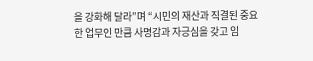을 강화해 달라”며 “시민의 재산과 직결된 중요한 업무인 만큼 사명감과 자긍심을 갖고 임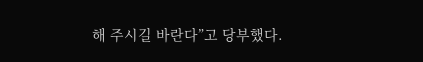해 주시길 바란다”고 당부했다.